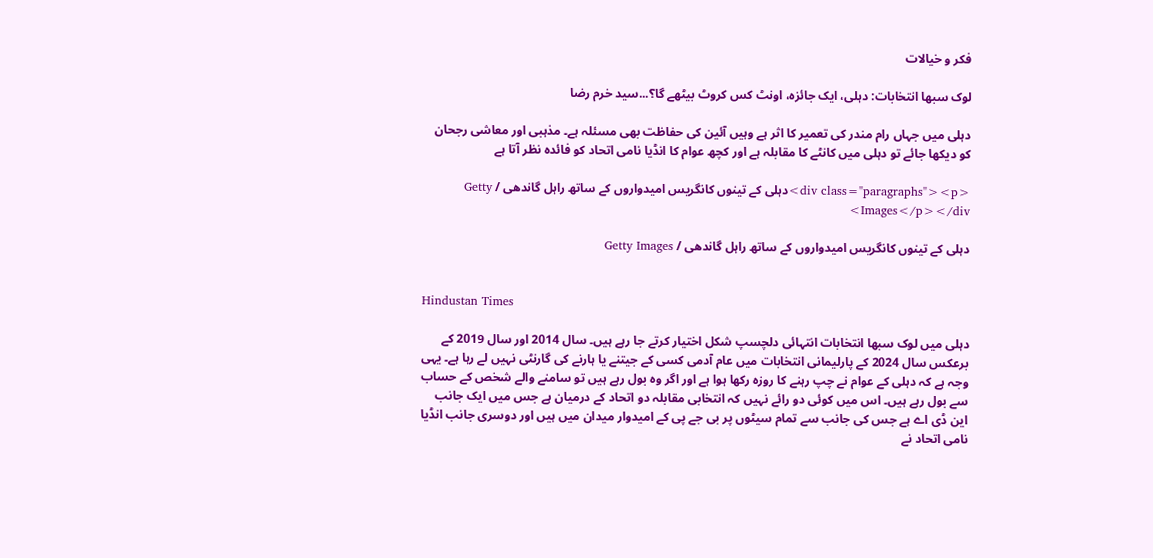فکر و خیالات

لوک سبھا انتخابات: دہلی، ایک جائزہ، اونٹ کس کروٹ بیٹھے گا؟...سید خرم رضا

دہلی میں جہاں رام مندر کی تعمیر کا اثر ہے وہیں آئین کی حفاظت بھی مسئلہ ہے۔ مذہبی اور معاشی رجحان کو دیکھا جائے تو دہلی میں کانٹے کا مقابلہ ہے اور کچھ عوام کا انڈیا نامی اتحاد کو فائدہ نظر آتا ہے

<div class="paragraphs"><p>دہلی کے تینوں کانگریس امیدواروں کے ساتھ راہل گاندھی / Getty Images</p></div>

دہلی کے تینوں کانگریس امیدواروں کے ساتھ راہل گاندھی / Getty Images


Hindustan Times

دہلی میں لوک سبھا انتخابات انتہائی دلچسپ شکل اختیار کرتے جا رہے ہیں۔ سال 2014 اور سال 2019 کے برعکس سال 2024 کے پارلیمانی انتخابات میں عام آدمی کسی کے جیتنے یا ہارنے کی گارنٹی نہیں لے رہا ہے۔ یہی وجہ ہے کہ دہلی کے عوام نے چپ رہنے کا روزہ رکھا ہوا ہے اور اگر وہ بول رہے ہیں تو سامنے والے شخص کے حساب سے بول رہے ہیں۔ اس میں کوئی دو رائے نہیں کہ انتخابی مقابلہ دو اتحاد کے درمیان ہے جس میں ایک جانب این ڈی اے ہے جس کی جانب سے تمام سیٹوں پر بی جے پی کے امیدوار میدان میں ہیں اور دوسری جانب انڈیا نامی اتحاد نے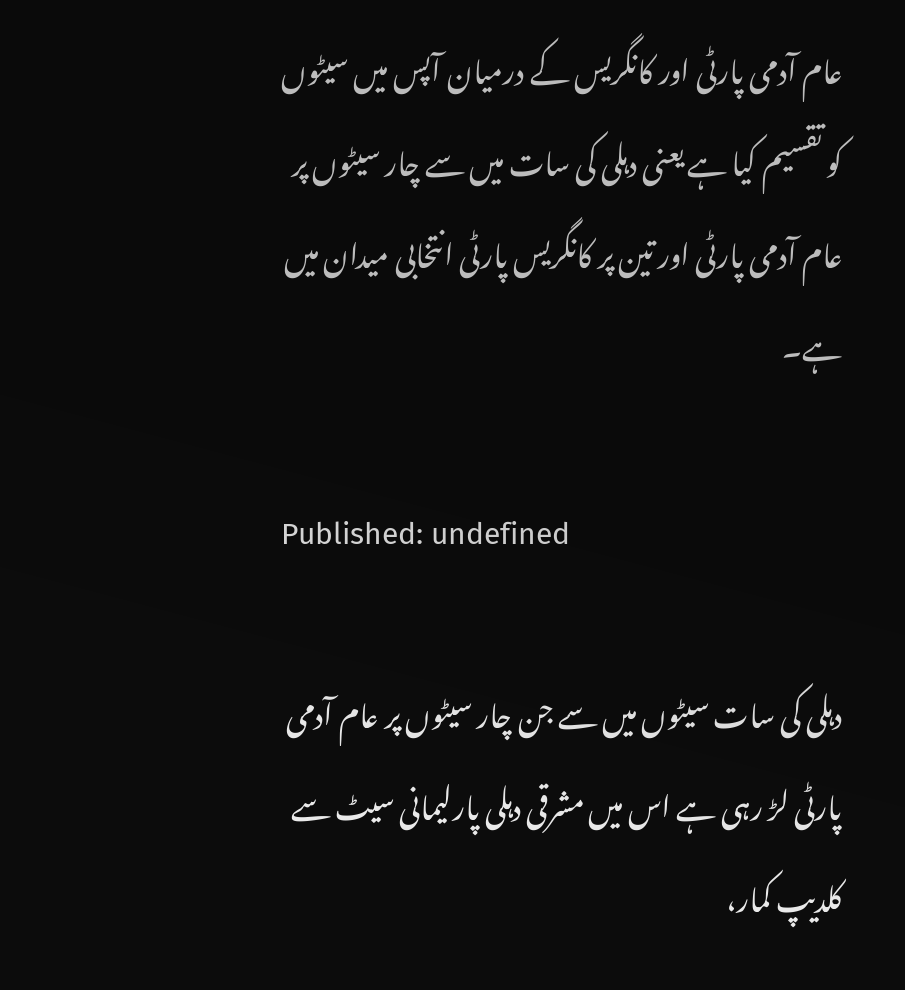عام آدمی پارٹی اور کانگریس کے درمیان آپس میں سیٹوں کو تقسیم کیا ہے یعنی دہلی کی سات میں سے چار سیٹوں پر عام آدمی پارٹی اور تین پر کانگریس پارٹی انتخابی میدان میں ہے۔

Published: undefined

دہلی کی سات سیٹوں میں سے جن چار سیٹوں پر عام آدمی پارٹی لڑ رہی ہے اس میں مشرقی دہلی پارلیمانی سیٹ سے کلدیپ کمار،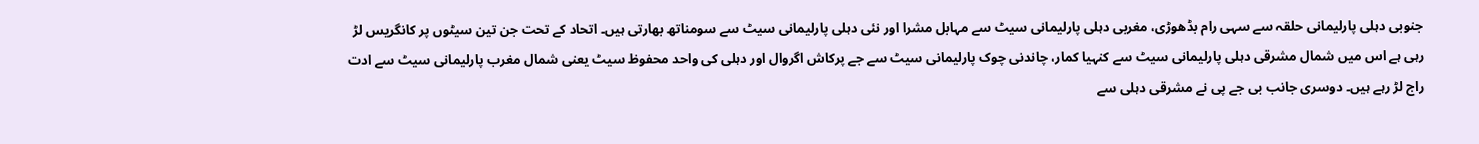جنوبی دہلی پارلیمانی حلقہ سے سہی رام بڈھوڑی، مغربی دہلی پارلیمانی سیٹ سے مہابل مشرا اور نئی دہلی پارلیمانی سیٹ سے سومناتھ بھارتی ہیں۔ اتحاد کے تحت جن تین سیٹوں پر کانگریس لڑ رہی ہے اس میں شمال مشرقی دہلی پارلیمانی سیٹ سے کنہیا کمار، چاندنی چوک پارلیمانی سیٹ سے جے پرکاش اگروال اور دہلی کی واحد محفوظ سیٹ یعنی شمال مغرب پارلیمانی سیٹ سے ادت راج لڑ رہے ہیں۔ دوسری جانب بی جے پی نے مشرقی دہلی سے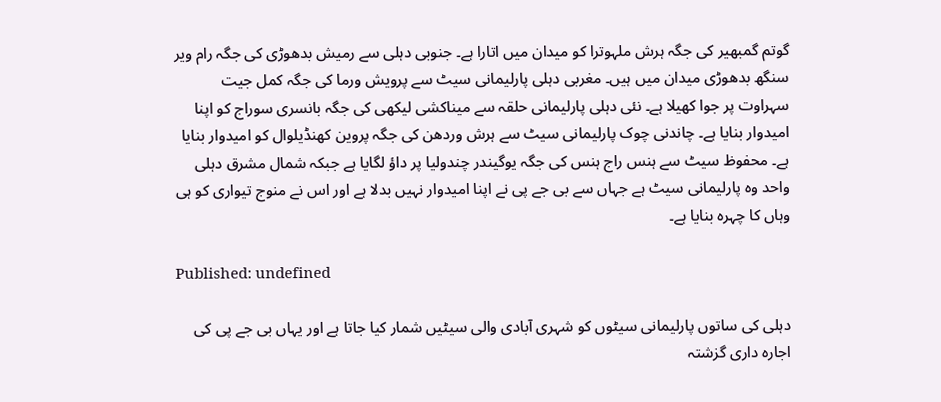گوتم گمبھیر کی جگہ ہرش ملہوترا کو میدان میں اتارا ہے۔ جنوبی دہلی سے رمیش بدھوڑی کی جگہ رام ویر سنگھ بدھوڑی میدان میں ہیں۔ مغربی دہلی پارلیمانی سیٹ سے پرویش ورما کی جگہ کمل جیت سہراوت پر جوا کھیلا ہے۔ نئی دہلی پارلیمانی حلقہ سے میناکشی لیکھی کی جگہ بانسری سوراج کو اپنا امیدوار بنایا ہے۔ چاندنی چوک پارلیمانی سیٹ سے ہرش وردھن کی جگہ پروین کھنڈیلوال کو امیدوار بنایا ہے۔ محفوظ سیٹ سے ہنس راج ہنس کی جگہ یوگیندر چندولیا پر داؤ لگایا ہے جبکہ شمال مشرق دہلی واحد وہ پارلیمانی سیٹ ہے جہاں سے بی جے پی نے اپنا امیدوار نہیں بدلا ہے اور اس نے منوج تیواری کو ہی وہاں کا چہرہ بنایا ہے۔

Published: undefined

دہلی کی ساتوں پارلیمانی سیٹوں کو شہری آبادی والی سیٹیں شمار کیا جاتا ہے اور یہاں بی جے پی کی اجارہ داری گزشتہ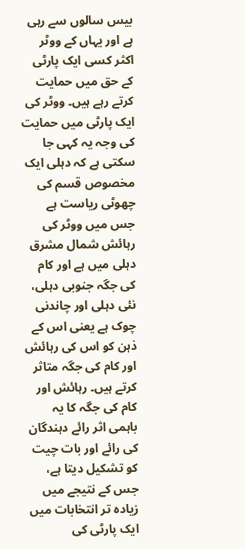بیس سالوں سے رہی ہے اور یہاں کے ووٹر اکثر کسی ایک پارٹی کے حق میں حمایت کرتے رہے ہیں۔ ووٹر کی ایک پارٹی میں حمایت کی وجہ یہ کہی جا سکتی ہے کہ دہلی ایک مخصوص قسم کی چھوٹی ریاست ہے جس میں ووٹر کی رہائش شمال مشرق دہلی میں ہے اور کام کی جگہ جنوبی دہلی، نئی دہلی اور چاندنی چوک ہے یعنی اس کے ذہن کو اس کی رہائش اور کام کی جگہ متاثر کرتے ہیں۔ رہائش اور کام کی جگہ کا یہ باہمی اثر رائے دہندگان کی رائے اور بات چیت کو تشکیل دیتا ہے، جس کے نتیجے میں زیادہ تر انتخابات میں ایک پارٹی کی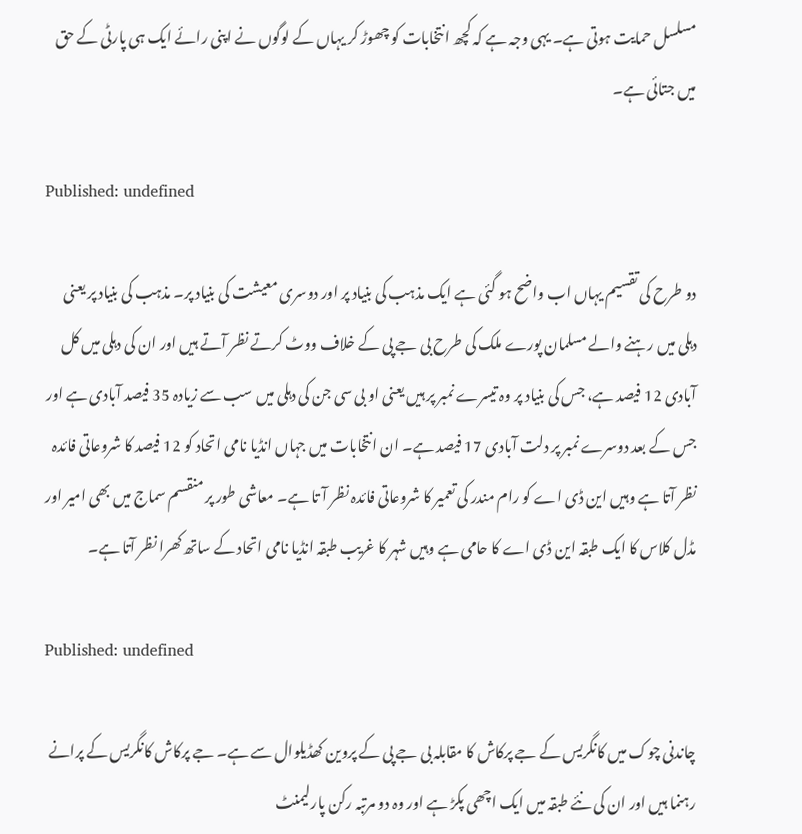مسلسل حمایت ہوتی ہے۔ یہی وجہ ہے کہ کچھ انتخابات کو چھوڑ کر یہاں کے لوگوں نے اپنی رائے ایک ہی پارٹی کے حق میں جتائی ہے۔

Published: undefined

دو طرح کی تقسیم یہاں اب واضح ہو گئی ہے ایک مذہب کی بنیاد پر اور دوسری معیشت کی بنیاد پر۔ مذہب کی بنیاد پر یعنی دہلی میں رہنے والے مسلمان پورے ملک کی طرح بی جے پی کے خلاف ووٹ کرتے نظر آتے ہیں اور ان کی دہلی میں کل آبادی 12 فیصد ہے، جس کی بنیاد پر وہ تیسرے نمبر پر ہیں یعنی او بی سی جن کی دہلی میں سب سے زیادہ 35 فیصد آبادی ہے اور جس کے بعد دوسرے نمبر پر دلت آبادی 17 فیصد ہے۔ ان انتخابات میں جہاں انڈیا نامی اتحاد کو 12 فیصد کا شروعاتی فائدہ نظر آتا ہے وہیں این ڈی اے کو رام مندر کی تعمیر کا شروعاتی فائدہ نظر آ تا ہے۔ معاشی طور پر منقسم سماج میں بھی امیر اور مڈل کلاس کا ایک طبقہ این ڈی اے کا حامی ہے وہیں شہر کا غریب طبقہ انڈیا نامی اتحاد کے ساتھ کھرا نظر آتا ہے۔

Published: undefined

چاندنی چوک میں کانگریس کے جے پرکاش کا مقابلہ بی جے پی کے پروین کھڈیلوال سے ہے۔ جے پرکاش کانگریس کے پرانے رہنما ہیں اور ان کی نئے طبقہ میں ایک اچھی پکڑ ہے اور وہ دو مرتبہ رکن پارلیمنٹ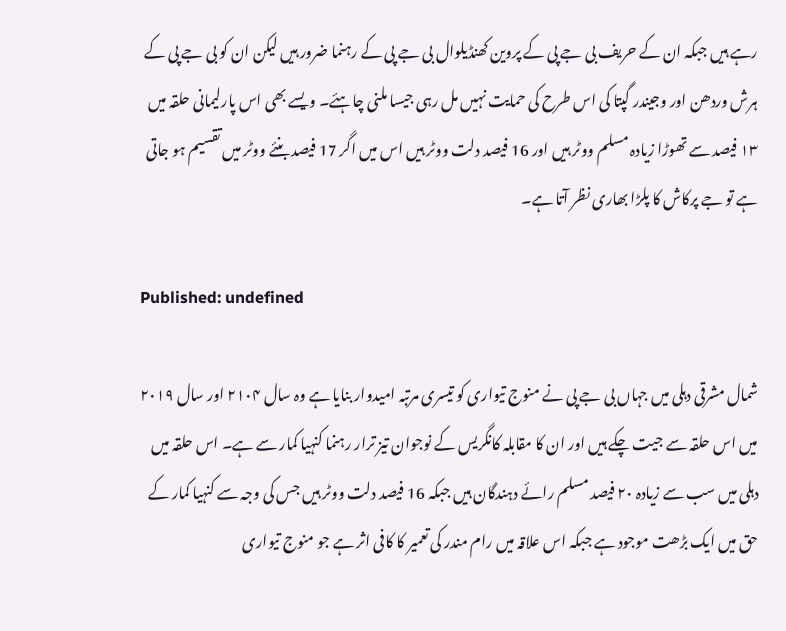رہے ہیں جبکہ ان کے حریف بی جے پی کے پروین کھنڈیلوال بی جے پی کے رہنما ضرور ہیں لیکن ان کو بی جے پی کے ہرش وردھن اور وجیندر گپتا کی اس طرح کی حمایت نہیں مل رہی جیسا ملنی چاہئے۔ ویسے بھی اس پارلیمانی حلقہ میں ۱۳ فیصد سے تھوڑا زیادہ مسلم ووٹر ہیں اور 16 فیصد دلت ووٹر ہیں اس میں اگر 17 فیصد بنئے ووٹر میں تقسیم ہو جاتی ہے تو جے پرکاش کا پلڑا بھاری نظر آتا ہے۔

Published: undefined

شمال مشرقی دہلی میں جہاں بی جے پی نے منوج تیواری کو تیسری مرتبہ امیدوار بنایا ہے وہ سال ۲۱۰۴ اور سال ۲۰۱۹ میں اس حلقہ سے جیت چکے ہیں اور ان کا مقابلہ کانگریس کے نوجوان تیز ترار رہنما کنہیا کمار سے ہے۔ اس حلقہ میں دہلی میں سب سے زیادہ ۲۰ فیصد مسلم رائے دہندگان ہیں جبکہ 16 فیصد دلت ووٹر ہیں جس کی وجہ سے کنہیا کمار کے حق میں ایک بڑھت موجود ہے جبکہ اس علاقہ میں رام مندر کی تعمیر کا کافی اثر ہے جو منوج تیواری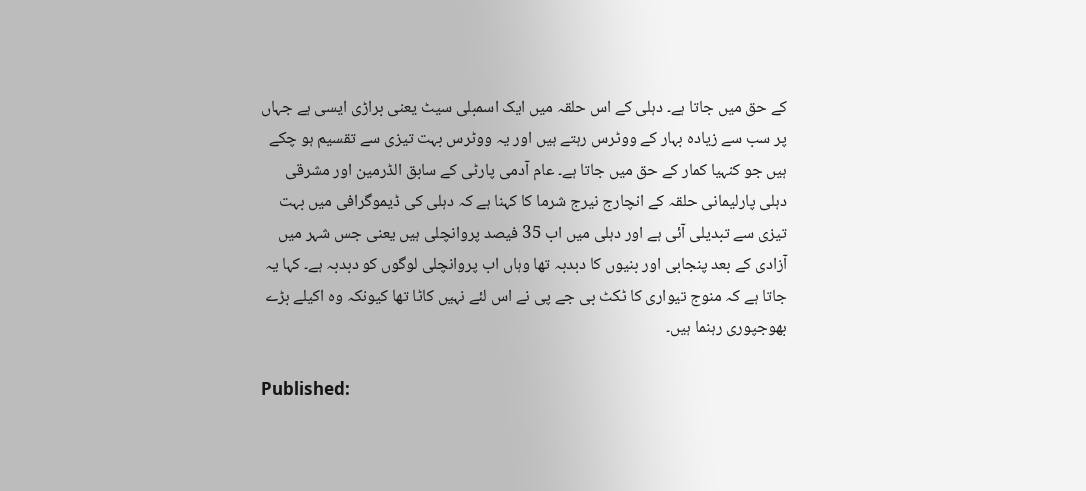کے حق میں جاتا ہے۔ دہلی کے اس حلقہ میں ایک اسمبلی سیٹ یعنی براڑی ایسی ہے جہاں پر سب سے زیادہ بہار کے ووٹرس رہتے ہیں اور یہ ووٹرس بہت تیزی سے تقسیم ہو چکے ہیں جو کنہیا کمار کے حق میں جاتا ہے۔ عام آدمی پارٹی کے سابق الڈرمین اور مشرقی دہلی پارلیمانی حلقہ کے انچارج نیرج شرما کا کہنا ہے کہ دہلی کی ڈیموگرافی میں بہت تیزی سے تبدیلی آئی ہے اور دہلی میں اب 35 فیصد پروانچلی ہیں یعنی جس شہر میں آزادی کے بعد پنجابی اور بنیوں کا دبدبہ تھا وہاں اب پروانچلی لوگوں کو دبدبہ ہے۔ کہا یہ جاتا ہے کہ منوج تیواری کا ٹکٹ بی جے پی نے اس لئے نہیں کاٹا تھا کیونکہ وہ اکیلے بڑے بھوجپوری رہنما ہیں۔

Published: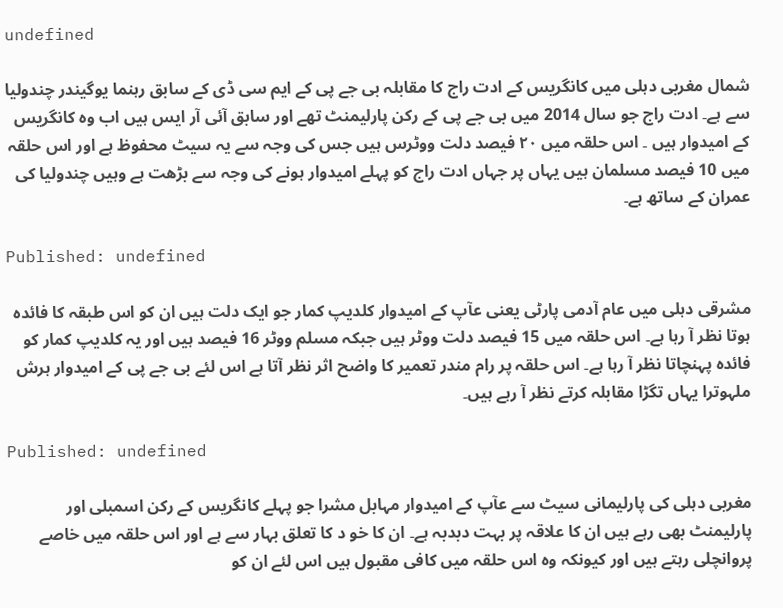undefined

شمال مغربی دہلی میں کانگریس کے ادت راج کا مقابلہ بی جے پی کے ایم سی ڈی کے سابق رہنما یوگیندر چندولیا سے ہے۔ ادت راج جو سال 2014 میں بی جے پی کے رکن پارلیمنٹ تھے اور سابق آئی آر ایس ہیں اب وہ کانگریس کے امیدوار ہیں ۔ اس حلقہ میں ۲۰ فیصد دلت ووٹرس ہیں جس کی وجہ سے یہ سیٹ محفوظ ہے اور اس حلقہ میں 10 فیصد مسلمان ہیں یہاں پر جہاں ادت راج کو پہلے امیدوار ہونے کی وجہ سے بڑھت ہے وہیں چندولیا کی عمران کے ساتھ ہے۔

Published: undefined

مشرقی دہلی میں عام آدمی پارٹی یعنی عآپ کے امیدوار کلدیپ کمار جو ایک دلت ہیں ان کو اس طبقہ کا فائدہ ہوتا نظر آ رہا ہے۔ اس حلقہ میں 15 فیصد دلت ووٹر ہیں جبکہ مسلم ووٹر 16 فیصد ہیں اور یہ کلدیپ کمار کو فائدہ پہنچاتا نظر آ رہا ہے۔ اس حلقہ پر رام مندر تعمیر کا واضح اثر نظر آتا ہے اس لئے بی جے پی کے امیدوار ہرش ملہوترا یہاں تگڑا مقابلہ کرتے نظر آ رہے ہیں۔

Published: undefined

مغربی دہلی کی پارلیمانی سیٹ سے عآپ کے امیدوار مہابل مشرا جو پہلے کانگریس کے رکن اسمبلی اور پارلیمنٹ بھی رہے ہیں ان کا علاقہ پر بہت دبدبہ ہے۔ ان کا خو د کا تعلق بہار سے ہے اور اس حلقہ میں خاصے پروانچلی رہتے ہیں اور کیونکہ وہ اس حلقہ میں کافی مقبول ہیں اس لئے ان کو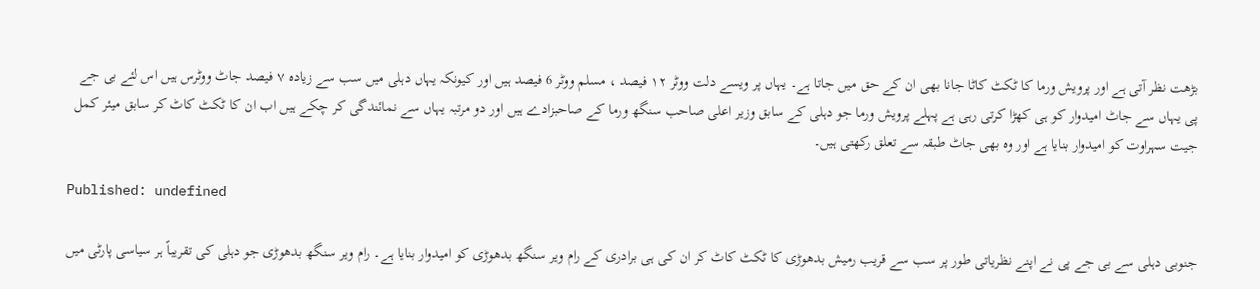بڑھت نظر آتی ہے اور پرویش ورما کا ٹکٹ کاٹا جانا بھی ان کے حق میں جاتا ہے۔ یہاں پر ویسے دلت ووٹر ۱۲ فیصد ، مسلم ووٹر 6 فیصد ہیں اور کیونکہ یہاں دہلی میں سب سے زیادہ ۷ فیصد جاٹ ووٹرس ہیں اس لئے بی جے پی یہاں سے جاٹ امیدوار کو ہی کھڑا کرتی رہی ہے پہلے پرویش ورما جو دہلی کے سابق وزیر اعلی صاحب سنگھ ورما کے صاحبزادے ہیں اور دو مرتبہ یہاں سے نمائندگی کر چکے ہیں اب ان کا ٹکٹ کاٹ کر سابق میئر کمل جیت سہراوت کو امیدوار بنایا ہے اور وہ بھی جاٹ طبقہ سے تعلق رکھتی ہیں۔

Published: undefined

جنوبی دہلی سے بی جے پی نے اپنے نظریاتی طور پر سب سے قریب رمیش بدھوڑی کا ٹکٹ کاٹ کر ان کی ہی برادری کے رام ویر سنگھ بدھوڑی کو امیدوار بنایا ہے۔ رام ویر سنگھ بدھوڑی جو دہلی کی تقریباً ہر سیاسی پارٹی میں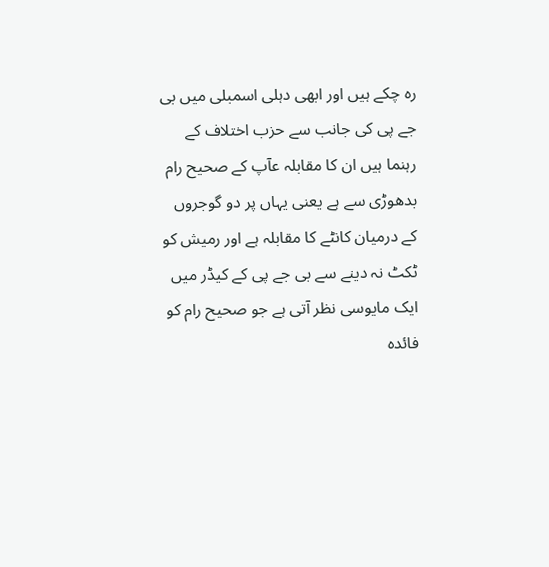رہ چکے ہیں اور ابھی دہلی اسمبلی میں بی جے پی کی جانب سے حزب اختلاف کے رہنما ہیں ان کا مقابلہ عآپ کے صحیح رام بدھوڑی سے ہے یعنی یہاں پر دو گوجروں کے درمیان کانٹے کا مقابلہ ہے اور رمیش کو ٹکٹ نہ دینے سے بی جے پی کے کیڈر میں ایک مایوسی نظر آتی ہے جو صحیح رام کو فائدہ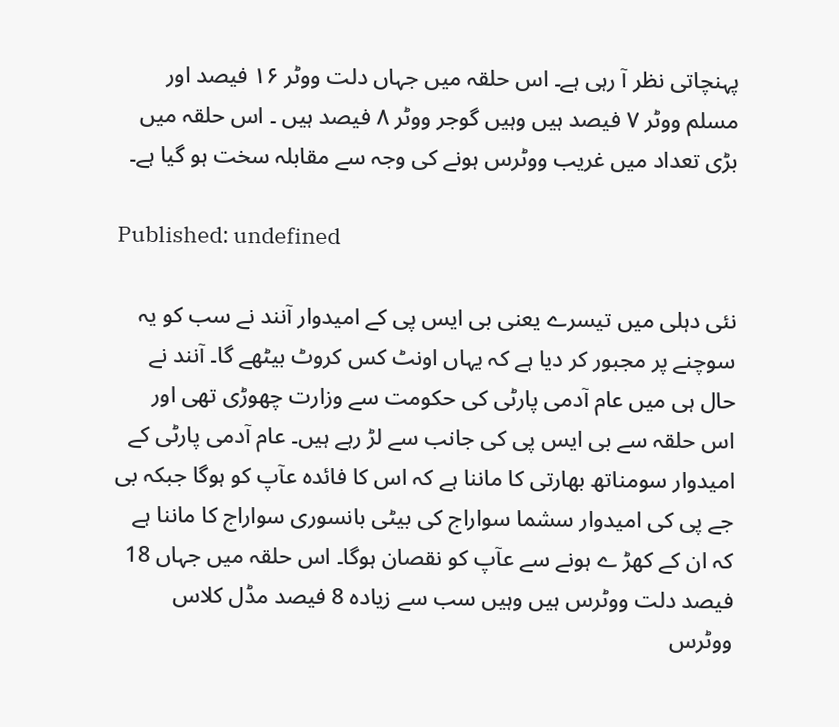پہنچاتی نظر آ رہی ہے۔ اس حلقہ میں جہاں دلت ووٹر ۱۶ فیصد اور مسلم ووٹر ۷ فیصد ہیں وہیں گوجر ووٹر ۸ فیصد ہیں ۔ اس حلقہ میں بڑی تعداد میں غریب ووٹرس ہونے کی وجہ سے مقابلہ سخت ہو گیا ہے۔

Published: undefined

نئی دہلی میں تیسرے یعنی بی ایس پی کے امیدوار آنند نے سب کو یہ سوچنے پر مجبور کر دیا ہے کہ یہاں اونٹ کس کروٹ بیٹھے گا۔ آنند نے حال ہی میں عام آدمی پارٹی کی حکومت سے وزارت چھوڑی تھی اور اس حلقہ سے بی ایس پی کی جانب سے لڑ رہے ہیں۔ عام آدمی پارٹی کے امیدوار سومناتھ بھارتی کا ماننا ہے کہ اس کا فائدہ عآپ کو ہوگا جبکہ بی جے پی کی امیدوار سشما سواراج کی بیٹی بانسوری سواراج کا ماننا ہے کہ ان کے کھڑ ے ہونے سے عآپ کو نقصان ہوگا۔ اس حلقہ میں جہاں 18 فیصد دلت ووٹرس ہیں وہیں سب سے زیادہ 8 فیصد مڈل کلاس ووٹرس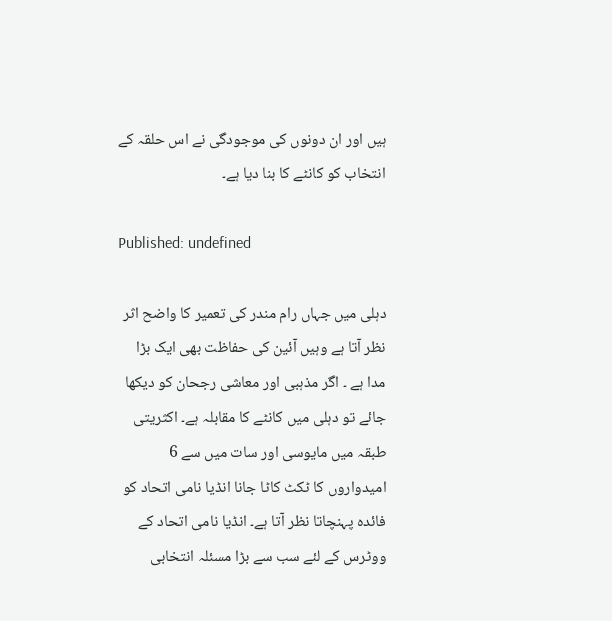ہیں اور ان دونوں کی موجودگی نے اس حلقہ کے انتخاب کو کانٹے کا بنا دیا ہے۔

Published: undefined

دہلی میں جہاں رام مندر کی تعمیر کا واضح اثر نظر آتا ہے وہیں آئین کی حفاظت بھی ایک بڑا مدا ہے ۔ اگر مذہبی اور معاشی رجحان کو دیکھا جائے تو دہلی میں کانٹے کا مقابلہ ہے۔ اکثریتی طبقہ میں مایوسی اور سات میں سے 6 امیدواروں کا ٹکٹ کاٹا جانا انڈیا نامی اتحاد کو فائدہ پہنچاتا نظر آتا ہے۔ انڈیا نامی اتحاد کے ووٹرس کے لئے سب سے بڑا مسئلہ انتخابی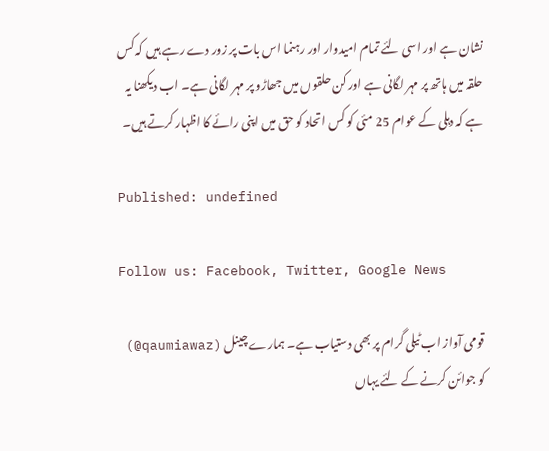نشان ہے اور اسی لئے تمام امیدوار اور رہنما اس بات پر زور دے رہے ہیں کہ کس حلقہ میں ہاتھ پر مہر لگانی ہے اور کن حلقوں میں جھاڑو پر مہر لگانی ہے۔ اب دیکھنا یہ ہے کہ دہلی کے عوام 25 مئی کو کس اتحاد کو حق میں اپنی رائے کا اظہار کرتے ہیں۔

Published: undefined

Follow us: Facebook, Twitter, Google News

قومی آواز اب ٹیلی گرام پر بھی دستیاب ہے۔ ہمارے چینل (qaumiawaz@) کو جوائن کرنے کے لئے یہاں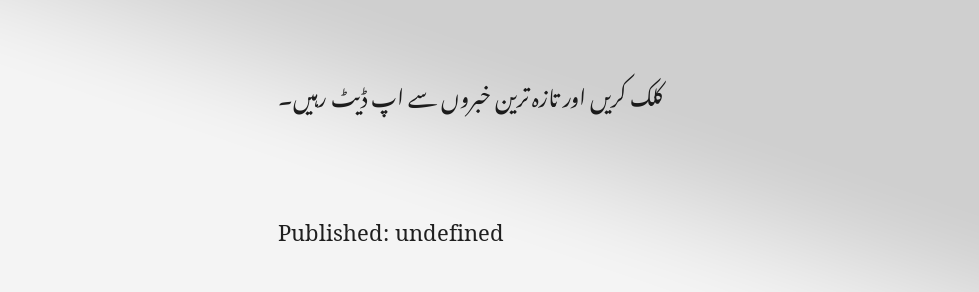کلک کریں اور تازہ ترین خبروں سے اپ ڈیٹ رہیں۔

Published: undefined